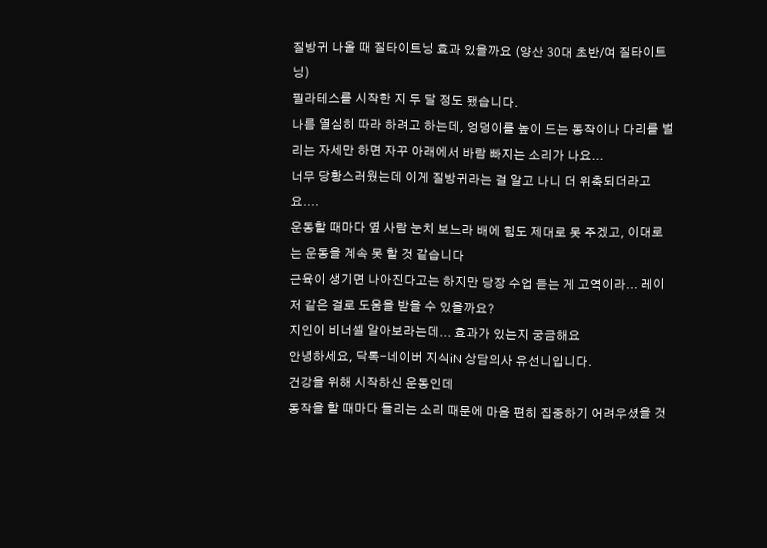질방귀 나올 때 질타이트닝 효과 있을까요 (양산 30대 초반/여 질타이트닝)
필라테스를 시작한 지 두 달 정도 됐습니다.
나름 열심히 따라 하려고 하는데, 엉덩이를 높이 드는 동작이나 다리를 벌리는 자세만 하면 자꾸 아래에서 바람 빠지는 소리가 나요...
너무 당황스러웠는데 이게 질방귀라는 걸 알고 나니 더 위축되더라고요....
운동할 때마다 옆 사람 눈치 보느라 배에 힘도 제대로 못 주겠고, 이대로는 운동을 계속 못 할 것 같습니다
근육이 생기면 나아진다고는 하지만 당장 수업 듣는 게 고역이라... 레이저 같은 걸로 도움을 받을 수 있을까요?
지인이 비너셀 알아보라는데... 효과가 있는지 궁금해요
안녕하세요, 닥톡-네이버 지식iN 상담의사 유선니입니다.
건강을 위해 시작하신 운동인데
동작을 할 때마다 들리는 소리 때문에 마음 편히 집중하기 어려우셨을 것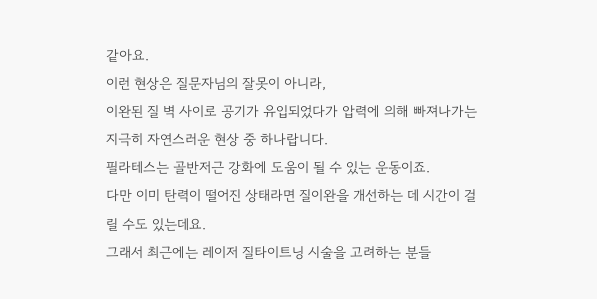같아요.
이런 현상은 질문자님의 잘못이 아니라,
이완된 질 벽 사이로 공기가 유입되었다가 압력에 의해 빠져나가는 지극히 자연스러운 현상 중 하나랍니다.
필라테스는 골반저근 강화에 도움이 될 수 있는 운동이죠.
다만 이미 탄력이 떨어진 상태라면 질이완을 개선하는 데 시간이 걸릴 수도 있는데요.
그래서 최근에는 레이저 질타이트닝 시술을 고려하는 분들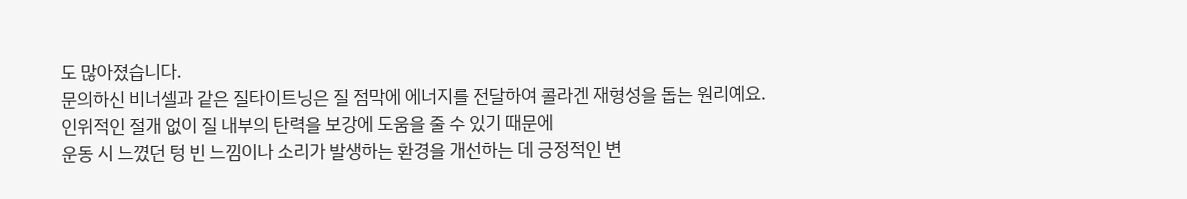도 많아졌습니다.
문의하신 비너셀과 같은 질타이트닝은 질 점막에 에너지를 전달하여 콜라겐 재형성을 돕는 원리예요.
인위적인 절개 없이 질 내부의 탄력을 보강에 도움을 줄 수 있기 때문에
운동 시 느꼈던 텅 빈 느낌이나 소리가 발생하는 환경을 개선하는 데 긍정적인 변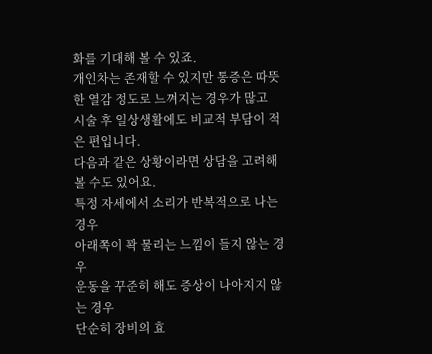화를 기대해 볼 수 있죠.
개인차는 존재할 수 있지만 통증은 따뜻한 열감 정도로 느껴지는 경우가 많고
시술 후 일상생활에도 비교적 부담이 적은 편입니다.
다음과 같은 상황이라면 상담을 고려해 볼 수도 있어요.
특정 자세에서 소리가 반복적으로 나는 경우
아래쪽이 꽉 물리는 느낌이 들지 않는 경우
운동을 꾸준히 해도 증상이 나아지지 않는 경우
단순히 장비의 효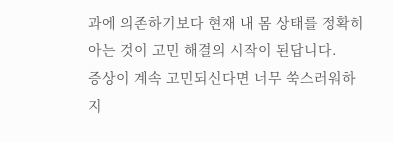과에 의존하기보다 현재 내 몸 상태를 정확히 아는 것이 고민 해결의 시작이 된답니다.
증상이 계속 고민되신다면 너무 쑥스러워하지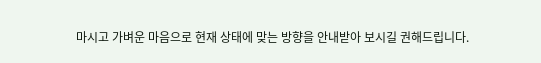마시고 가벼운 마음으로 현재 상태에 맞는 방향을 안내받아 보시길 권해드립니다.